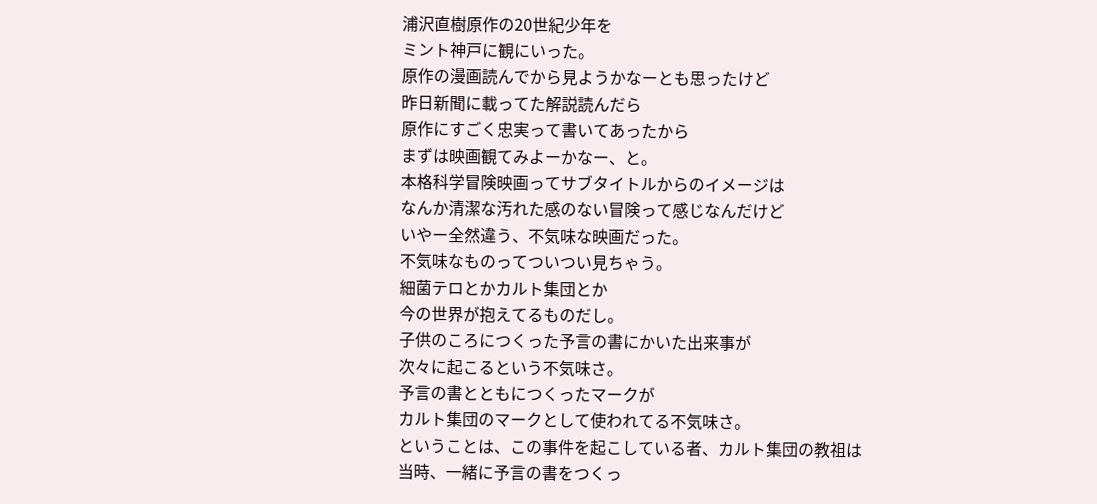浦沢直樹原作の20世紀少年を
ミント神戸に観にいった。
原作の漫画読んでから見ようかなーとも思ったけど
昨日新聞に載ってた解説読んだら
原作にすごく忠実って書いてあったから
まずは映画観てみよーかなー、と。
本格科学冒険映画ってサブタイトルからのイメージは
なんか清潔な汚れた感のない冒険って感じなんだけど
いやー全然違う、不気味な映画だった。
不気味なものってついつい見ちゃう。
細菌テロとかカルト集団とか
今の世界が抱えてるものだし。
子供のころにつくった予言の書にかいた出来事が
次々に起こるという不気味さ。
予言の書とともにつくったマークが
カルト集団のマークとして使われてる不気味さ。
ということは、この事件を起こしている者、カルト集団の教祖は
当時、一緒に予言の書をつくっ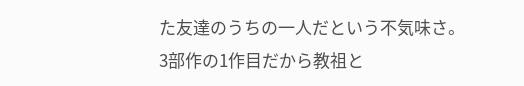た友達のうちの一人だという不気味さ。
3部作の1作目だから教祖と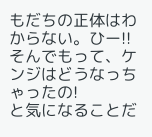もだちの正体はわからない。ひー!!
そんでもって、ケンジはどうなっちゃったの!
と気になることだ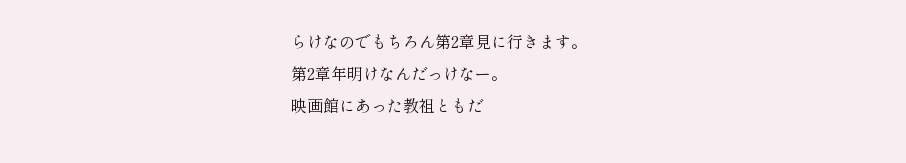らけなのでもちろん第2章見に行きます。
第2章年明けなんだっけなー。
映画館にあった教祖ともだ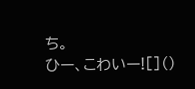ち。
ひー、こわいー![]()